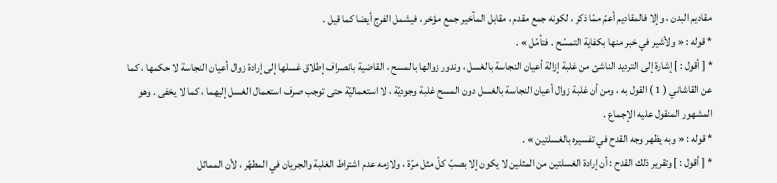مقاديم البدن ، وإلا فالمقاديم أعمّ ممّا ذكر ، لكونه جمع مقدم ، مقابل المآخير جمع مؤخر ، فيشمل الفرج أيضا كما قيل .
* قوله : « ولأشير في خبر منها بكفاية التمسّح . فتأمّل » .
* [ أقول : ] إشارة إلى الترديد الناشئ من غلبة إزالة أعيان النجاسة بالغسل ، وندور زوالها بالمسح ، القاضية بانصراف إطلاق غسلها إلى إرادة زوال أعيان النجاسة لا حكمها ، كما عن القاشاني ( 1 ) القول به ، ومن أن غلبة زوال أعيان النجاسة بالغسل دون المسح غلبة وجوديّة ، لا استعماليّة حتى توجب صرف استعمال الغسل إليهما ، كما لا يخفى . وهو المشهور المنقول عليه الإجماع .
* قوله : « وبه يظهر وجه القدح في تفسيره بالغسلتين » .
* [ أقول : ] وتقرير ذلك القدح : أن إرادة الغسلتين من المثلين لا يكون إلا بصبّ كلّ مثل مرّة ، ولازمه عدم اشتراط الغلبة والجريان في المطهّر ، لأن المماثل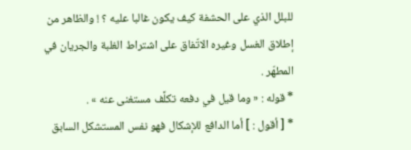للبلل الذي على الحشفة كيف يكون غالبا عليه ؟ ! والظاهر من إطلاق الغسل وغيره الاتّفاق على اشتراط الغلبة والجريان في المطهّر .
* قوله : « وما قيل في دفعه تكلَّف مستغنى عنه » .
* [ أقول : ] أما الدافع للإشكال فهو نفس المستشكل السابق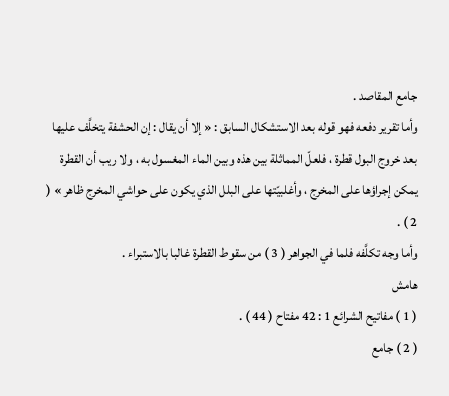جامع المقاصد .
وأما تقرير دفعه فهو قوله بعد الاستشكال السابق : « إلا أن يقال : إن الحشفة يتخلَّف عليها بعد خروج البول قطرة ، فلعلّ المماثلة بين هذه وبين الماء المغسول به ، ولا ريب أن القطرة يمكن إجراؤها على المخرج ، وأغلبيّتها على البلل الذي يكون على حواشي المخرج ظاهر » ( 2 ) .
وأما وجه تكلَّفه فلما في الجواهر ( 3 ) من سقوط القطرة غالبا بالاستبراء .
هامش
( 1 ) مفاتيح الشرائع 1 : 42 مفتاح ( 44 ) .
( 2 ) جامع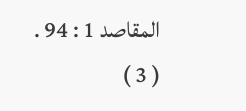المقاصد 1 : 94 .
( 3 )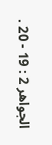الجواهر 2 : 19 - 20 .